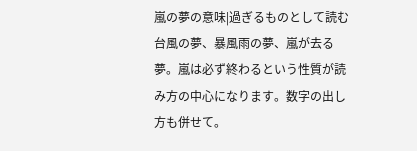嵐の夢の意味|過ぎるものとして読む
台風の夢、暴風雨の夢、嵐が去る夢。嵐は必ず終わるという性質が読み方の中心になります。数字の出し方も併せて。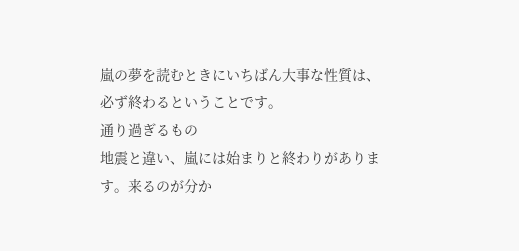嵐の夢を読むときにいちばん大事な性質は、必ず終わるということです。
通り過ぎるもの
地震と違い、嵐には始まりと終わりがあります。来るのが分か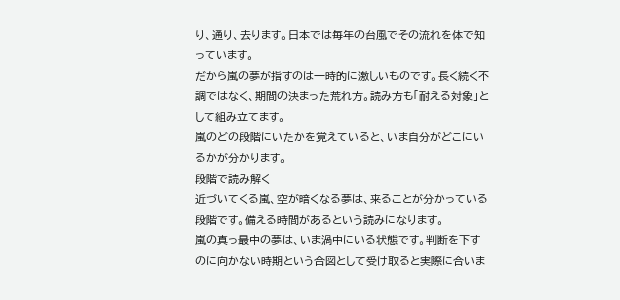り、通り、去ります。日本では毎年の台風でその流れを体で知っています。
だから嵐の夢が指すのは一時的に激しいものです。長く続く不調ではなく、期間の決まった荒れ方。読み方も「耐える対象」として組み立てます。
嵐のどの段階にいたかを覚えていると、いま自分がどこにいるかが分かります。
段階で読み解く
近づいてくる嵐、空が暗くなる夢は、来ることが分かっている段階です。備える時間があるという読みになります。
嵐の真っ最中の夢は、いま渦中にいる状態です。判断を下すのに向かない時期という合図として受け取ると実際に合いま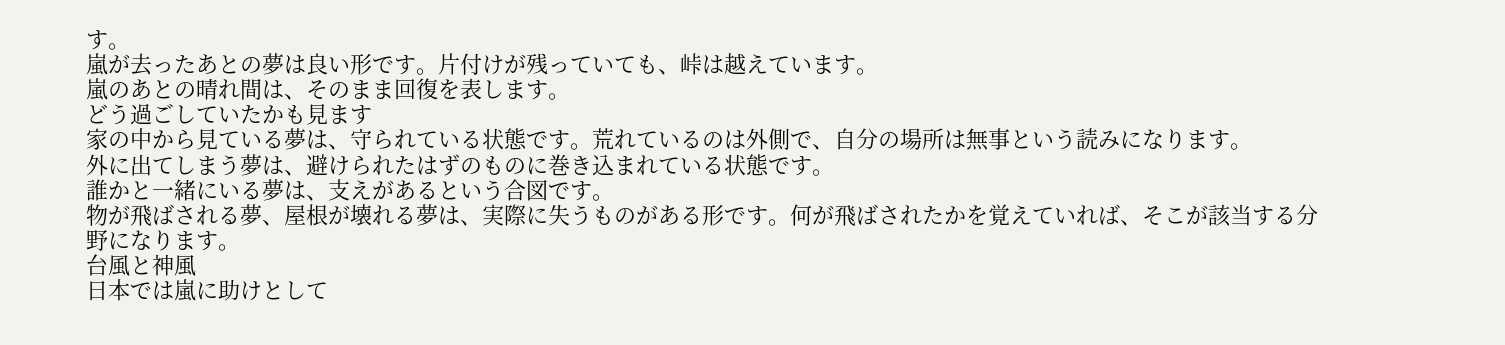す。
嵐が去ったあとの夢は良い形です。片付けが残っていても、峠は越えています。
嵐のあとの晴れ間は、そのまま回復を表します。
どう過ごしていたかも見ます
家の中から見ている夢は、守られている状態です。荒れているのは外側で、自分の場所は無事という読みになります。
外に出てしまう夢は、避けられたはずのものに巻き込まれている状態です。
誰かと一緒にいる夢は、支えがあるという合図です。
物が飛ばされる夢、屋根が壊れる夢は、実際に失うものがある形です。何が飛ばされたかを覚えていれば、そこが該当する分野になります。
台風と神風
日本では嵐に助けとして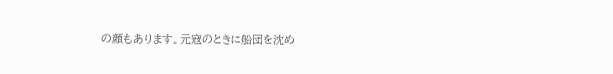の顔もあります。元寇のときに船団を沈め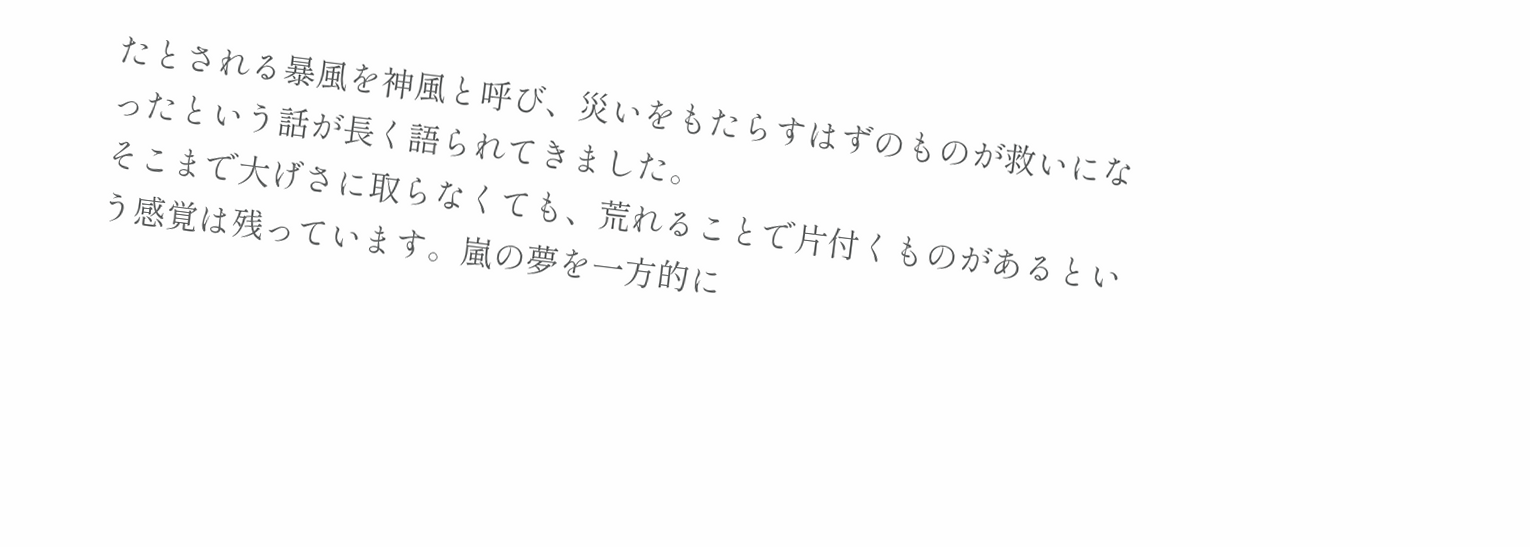たとされる暴風を神風と呼び、災いをもたらすはずのものが救いになったという話が長く語られてきました。
そこまで大げさに取らなくても、荒れることで片付くものがあるという感覚は残っています。嵐の夢を一方的に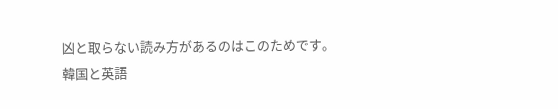凶と取らない読み方があるのはこのためです。
韓国と英語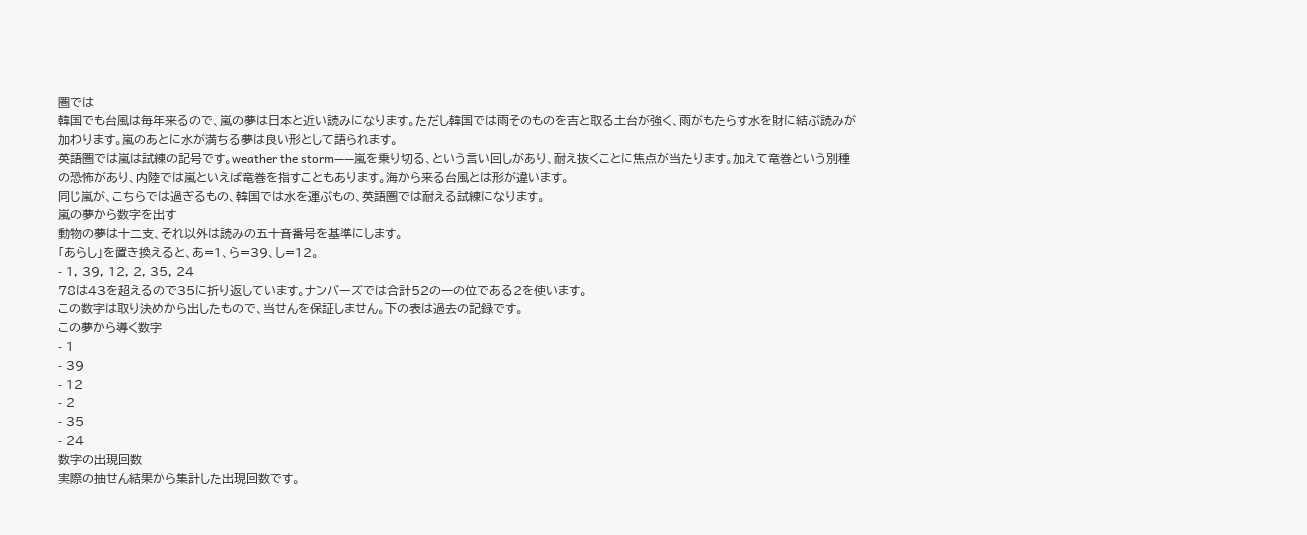圏では
韓国でも台風は毎年来るので、嵐の夢は日本と近い読みになります。ただし韓国では雨そのものを吉と取る土台が強く、雨がもたらす水を財に結ぶ読みが加わります。嵐のあとに水が満ちる夢は良い形として語られます。
英語圏では嵐は試練の記号です。weather the storm——嵐を乗り切る、という言い回しがあり、耐え抜くことに焦点が当たります。加えて竜巻という別種の恐怖があり、内陸では嵐といえば竜巻を指すこともあります。海から来る台風とは形が違います。
同じ嵐が、こちらでは過ぎるもの、韓国では水を運ぶもの、英語圏では耐える試練になります。
嵐の夢から数字を出す
動物の夢は十二支、それ以外は読みの五十音番号を基準にします。
「あらし」を置き換えると、あ=1、ら=39、し=12。
- 1, 39, 12, 2, 35, 24
78は43を超えるので35に折り返しています。ナンバーズでは合計52の一の位である2を使います。
この数字は取り決めから出したもので、当せんを保証しません。下の表は過去の記録です。
この夢から導く数字
- 1
- 39
- 12
- 2
- 35
- 24
数字の出現回数
実際の抽せん結果から集計した出現回数です。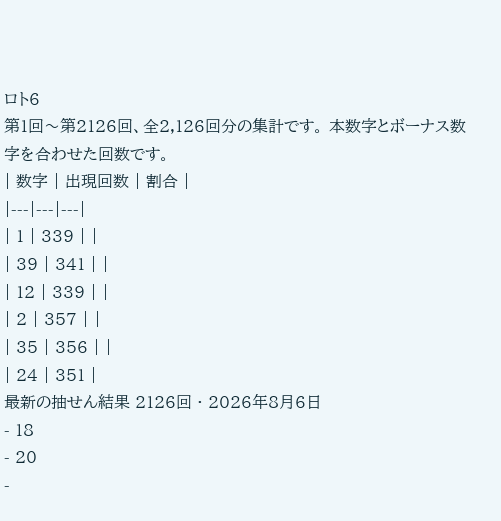ロト6
第1回〜第2126回、全2,126回分の集計です。 本数字とボーナス数字を合わせた回数です。
| 数字 | 出現回数 | 割合 |
|---|---|---|
| 1 | 339 | |
| 39 | 341 | |
| 12 | 339 | |
| 2 | 357 | |
| 35 | 356 | |
| 24 | 351 |
最新の抽せん結果 2126回 · 2026年8月6日
- 18
- 20
-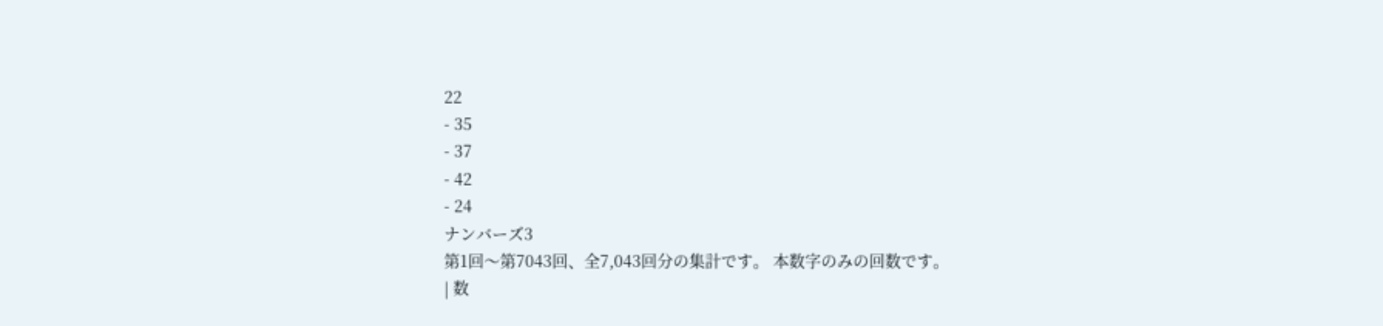22
- 35
- 37
- 42
- 24
ナンバーズ3
第1回〜第7043回、全7,043回分の集計です。 本数字のみの回数です。
| 数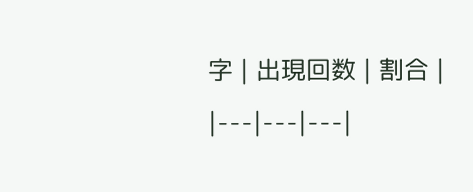字 | 出現回数 | 割合 |
|---|---|---|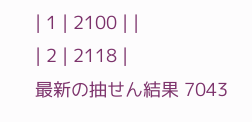| 1 | 2100 | |
| 2 | 2118 |
最新の抽せん結果 7043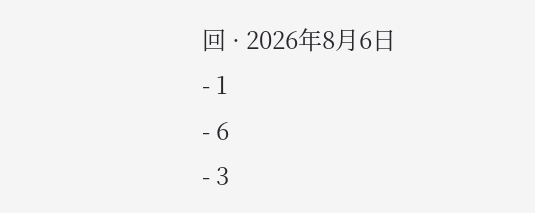回 · 2026年8月6日
- 1
- 6
- 3